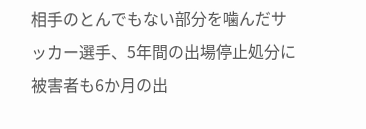相手のとんでもない部分を噛んだサッカー選手、5年間の出場停止処分に 被害者も6か月の出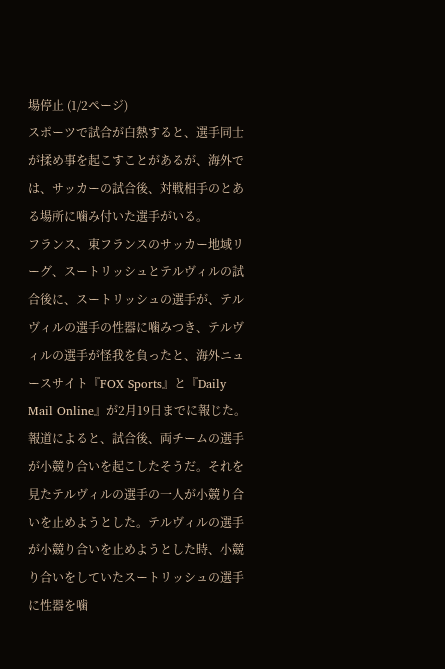場停止 (1/2ページ)
スポーツで試合が白熱すると、選手同士が揉め事を起こすことがあるが、海外では、サッカーの試合後、対戦相手のとある場所に噛み付いた選手がいる。
フランス、東フランスのサッカー地域リーグ、スートリッシュとテルヴィルの試合後に、スートリッシュの選手が、テルヴィルの選手の性器に噛みつき、テルヴィルの選手が怪我を負ったと、海外ニュースサイト『FOX Sports』と『Daily Mail Online』が2月19日までに報じた。報道によると、試合後、両チームの選手が小競り合いを起こしたそうだ。それを見たテルヴィルの選手の一人が小競り合いを止めようとした。テルヴィルの選手が小競り合いを止めようとした時、小競り合いをしていたスートリッシュの選手に性器を噛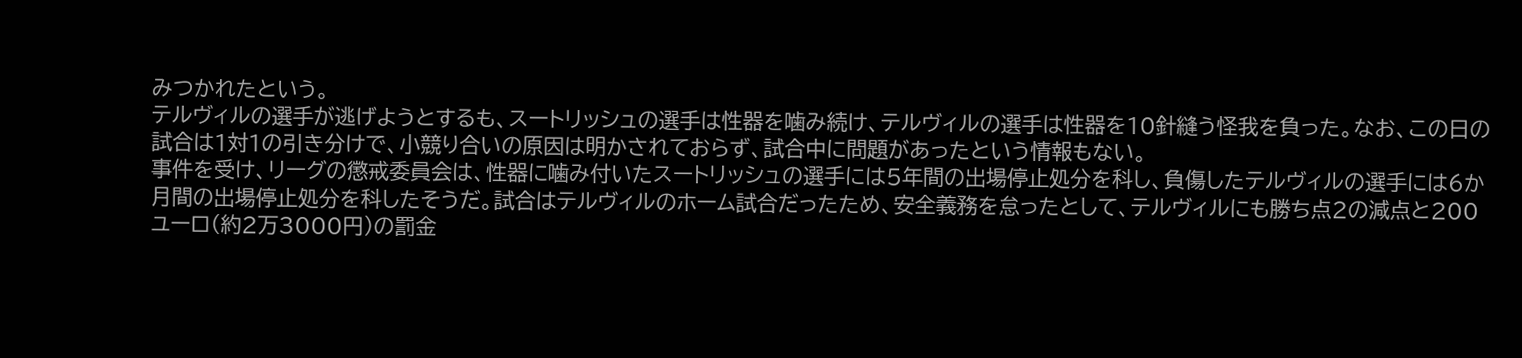みつかれたという。
テルヴィルの選手が逃げようとするも、スートリッシュの選手は性器を噛み続け、テルヴィルの選手は性器を10針縫う怪我を負った。なお、この日の試合は1対1の引き分けで、小競り合いの原因は明かされておらず、試合中に問題があったという情報もない。
事件を受け、リーグの懲戒委員会は、性器に噛み付いたスートリッシュの選手には5年間の出場停止処分を科し、負傷したテルヴィルの選手には6か月間の出場停止処分を科したそうだ。試合はテルヴィルのホーム試合だったため、安全義務を怠ったとして、テルヴィルにも勝ち点2の減点と200ユーロ(約2万3000円)の罰金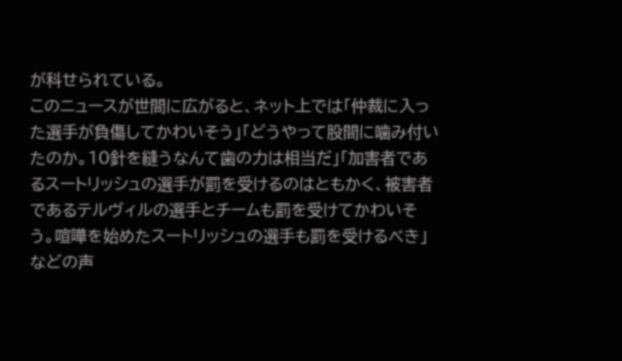が科せられている。
このニュースが世間に広がると、ネット上では「仲裁に入った選手が負傷してかわいそう」「どうやって股間に噛み付いたのか。10針を縫うなんて歯の力は相当だ」「加害者であるスートリッシュの選手が罰を受けるのはともかく、被害者であるテルヴィルの選手とチームも罰を受けてかわいそう。喧嘩を始めたスートリッシュの選手も罰を受けるべき」などの声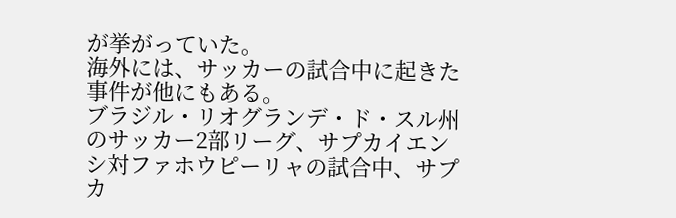が挙がっていた。
海外には、サッカーの試合中に起きた事件が他にもある。
ブラジル・リオグランデ・ド・スル州のサッカー2部リーグ、サプカイエンシ対ファホウピーリャの試合中、サプカ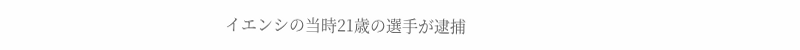イエンシの当時21歳の選手が逮捕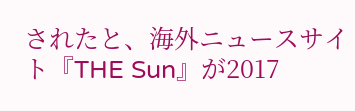されたと、海外ニュースサイト『THE Sun』が2017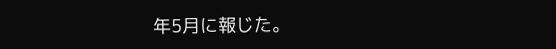年5月に報じた。